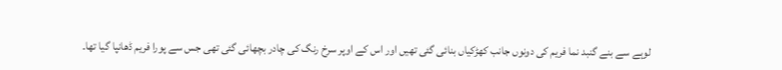لوہے سے بنے گنبد نما فریم کی دونوں جانب کھڑکیاں بنائی گئی تھیں اور اس کے اوپر سرخ رنگ کی چادر بچھائی گئی تھی جس سے پورا فریم ڈھانپا گیا تھا۔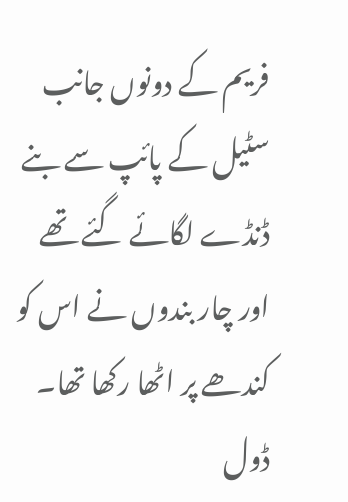فریم کے دونوں جانب سٹیل کے پائپ سے بنے ڈنڈے لگائے گئے تھے اور چار بندوں نے اس کو کندھے پر اٹھا رکھا تھا۔
ڈول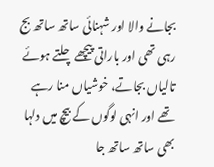بجانے والا اور شہنائی ساتھ ساتھ بج رہی تھی اور باراتی پیچھے چلتے ہوئے تالیاں بجاتے، خوشیاں منا رہے تھے اور انہی لوگوں کے بیچ میں دلہا بھی ساتھ ساتھ جا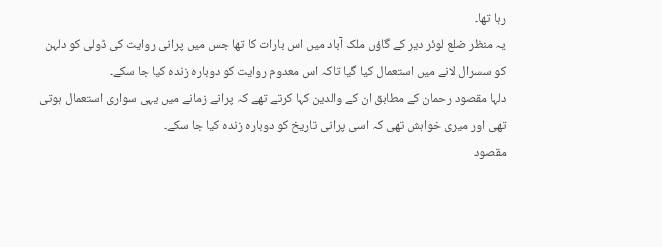رہا تھا۔
یہ منظر ضلع لوئر دیر کے گاؤں ملک آباد میں اس بارات کا تھا جس میں پرانی روایت کی ڈولی کو دلہن کو سسرال لانے میں استعمال کیا گیا تاکہ اس معدوم روایت کو دوبارہ زندہ کیا جا سکے۔
دلہا مقصود رحمان کے مطابق ان کے والدین کہا کرتے تھے کہ پرانے زمانے میں یہی سواری استعمال ہوتی تھی اور میری خواہش تھی کہ اسی پرانی تاریخ کو دوبارہ زندہ کیا جا سکے۔
مقصود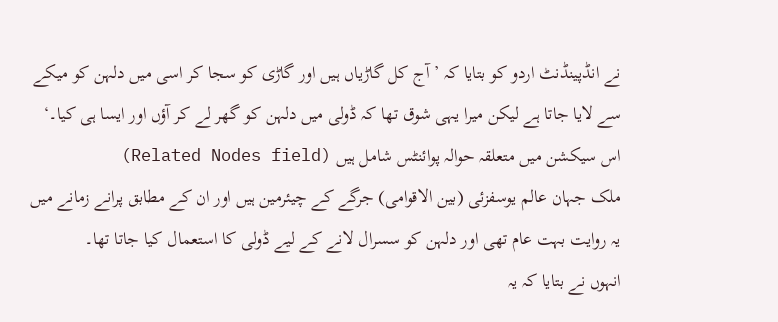نے انڈپینڈنٹ اردو کو بتایا کہ ’آج کل گاڑیاں ہیں اور گاڑی کو سجا کر اسی میں دلہن کو میکے سے لایا جاتا ہے لیکن میرا یہی شوق تھا کہ ڈولی میں دلہن کو گھر لے کر آؤں اور ایسا ہی کیا۔‘
اس سیکشن میں متعلقہ حوالہ پوائنٹس شامل ہیں (Related Nodes field)
ملک جہان عالم یوسفزئی (بین الاقوامی) جرگے کے چیئرمین ہیں اور ان کے مطابق پرانے زمانے میں یہ روایت بہت عام تھی اور دلہن کو سسرال لانے کے لیے ڈولی کا استعمال کیا جاتا تھا۔
انہوں نے بتایا کہ یہ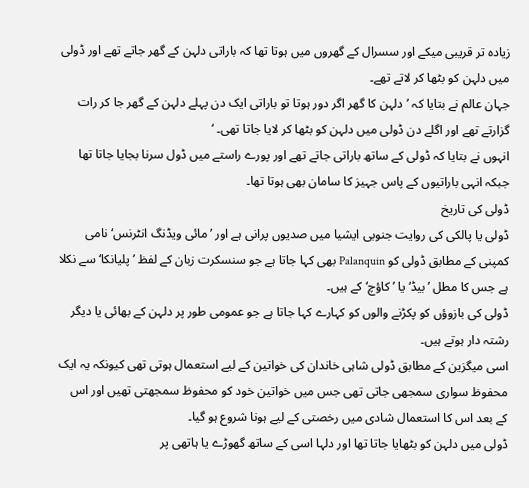زیادہ تر قریبی میکے اور سسرال کے گھروں میں ہوتا تھا کہ باراتی دلہن کے گھر جاتے تھے اور ڈولی میں دلہن کو بٹھا کر لاتے تھے۔
جہان عالم نے بتایا کہ ’دلہن کا گھر اگر دور ہوتا تو باراتی ایک دن پہلے دلہن کے گھر جا کر رات گزارتے تھے اور اگلے دن ڈولی میں دلہن کو بٹھا کر لایا جاتا تھی۔ ‘
انہوں نے بتایا کہ ڈولی کے ساتھ باراتی جاتے تھے اور پورے راستے میں ڈول سرنا بجایا جاتا تھا جبکہ انہی باراتیوں کے پاس جہیز کا سامان بھی ہوتا تھا۔
ڈولی کی تاریخ
ڈولی یا پالکی کی روایت جنوبی ایشیا میں صدیوں پرانی ہے اور ’مائی ویڈنگ انٹرنس‘ نامی کمپنی کے مطابق ڈولی کو Palanquin بھی کہا جاتا ہے جو سنسکرت زبان کے لفظ ’پلیانکا‘ سے نکلا ہے جس کا مطل ’بیڈ‘ یا ’کاؤچ‘ کے ہیں۔
ڈولی کی بازوؤں کو پکڑنے والوں کو کہارے کہا جاتا ہے جو عمومی طور پر دلہن کے بھائی یا دیگر رشتہ دار ہوتے ہیں۔
اسی میگزین کے مطابق ڈولی شاہی خاندان کی خواتین کے لیے استعمال ہوتی تھی کیونکہ یہ ایک محفوظ سواری سمجھی جاتی تھی جس میں خواتین خود کو محفوظ سمجھتی تھیں اور اس کے بعد اس کا استعمال شادی میں رخصتی کے لیے ہونا شروع ہو گیا۔
ڈولی میں دلہن کو بٹھایا جاتا تھا اور دلہا اسی کے ساتھ گھوڑے یا ہاتھی پر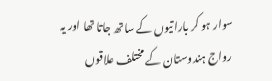سوار ہو کر باراتیوں کے ساتھ جاتا تھا اور یہ رواج ہندوستان کے مختلف علاقوں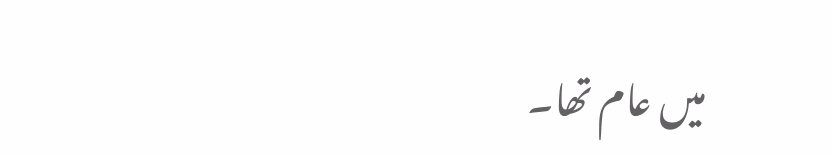میں عام تھا۔